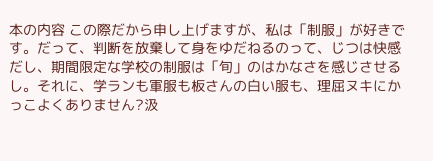本の内容 この際だから申し上げますが、私は「制服」が好きです。だって、判断を放棄して身をゆだねるのって、じつは快感だし、期間限定な学校の制服は「旬」のはかなさを感じさせるし。それに、学ランも軍服も板さんの白い服も、理屈ヌキにかっこよくありません?汲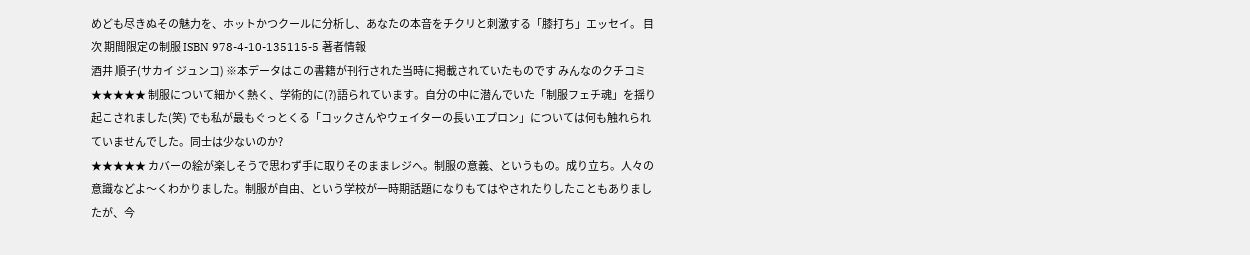めども尽きぬその魅力を、ホットかつクールに分析し、あなたの本音をチクリと刺激する「膝打ち」エッセイ。 目次 期間限定の制服 ISBN 978-4-10-135115-5 著者情報
酒井 順子(サカイ ジュンコ) ※本データはこの書籍が刊行された当時に掲載されていたものです みんなのクチコミ
★★★★★ 制服について細かく熱く、学術的に(?)語られています。自分の中に潜んでいた「制服フェチ魂」を揺り起こされました(笑) でも私が最もぐっとくる「コックさんやウェイターの長いエプロン」については何も触れられていませんでした。同士は少ないのか?
★★★★★ カバーの絵が楽しそうで思わず手に取りそのままレジへ。制服の意義、というもの。成り立ち。人々の意識などよ〜くわかりました。制服が自由、という学校が一時期話題になりもてはやされたりしたこともありましたが、今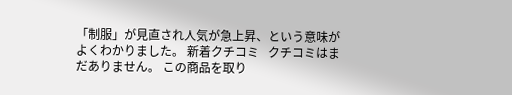「制服」が見直され人気が急上昇、という意味がよくわかりました。 新着クチコミ   クチコミはまだありません。 この商品を取り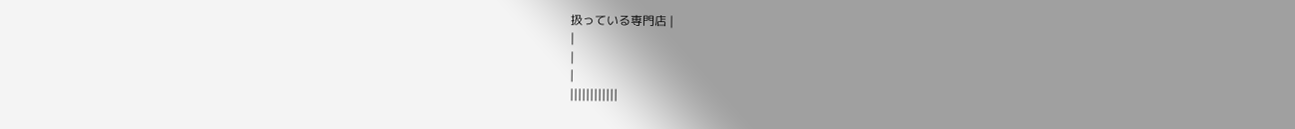扱っている専門店 |
|
|
|
||||||||||||